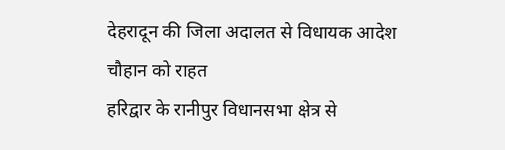देहरादून की जिला अदालत से विधायक आदेश चौहान को राहत
हरिद्वार के रानीपुर विधानसभा क्षेत्र से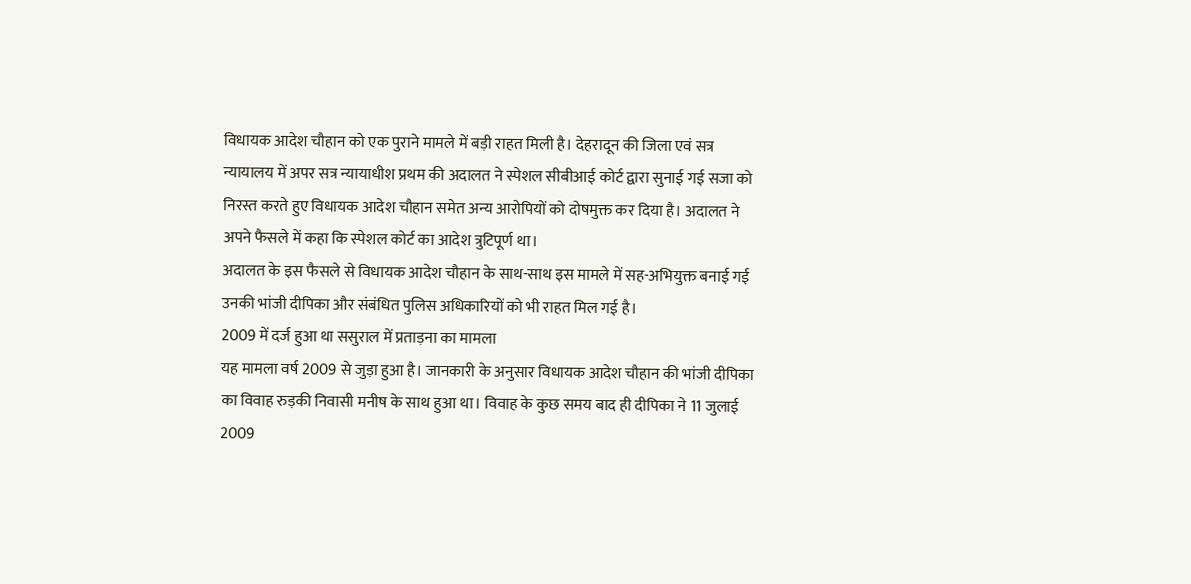विधायक आदेश चौहान को एक पुराने मामले में बड़ी राहत मिली है। देहरादून की जिला एवं सत्र न्यायालय में अपर सत्र न्यायाधीश प्रथम की अदालत ने स्पेशल सीबीआई कोर्ट द्वारा सुनाई गई सजा को निरस्त करते हुए विधायक आदेश चौहान समेत अन्य आरोपियों को दोषमुक्त कर दिया है। अदालत ने अपने फैसले में कहा कि स्पेशल कोर्ट का आदेश त्रुटिपूर्ण था।
अदालत के इस फैसले से विधायक आदेश चौहान के साथ-साथ इस मामले में सह-अभियुक्त बनाई गई उनकी भांजी दीपिका और संबंधित पुलिस अधिकारियों को भी राहत मिल गई है।
2009 में दर्ज हुआ था ससुराल में प्रताड़ना का मामला
यह मामला वर्ष 2009 से जुड़ा हुआ है। जानकारी के अनुसार विधायक आदेश चौहान की भांजी दीपिका का विवाह रुड़की निवासी मनीष के साथ हुआ था। विवाह के कुछ समय बाद ही दीपिका ने 11 जुलाई 2009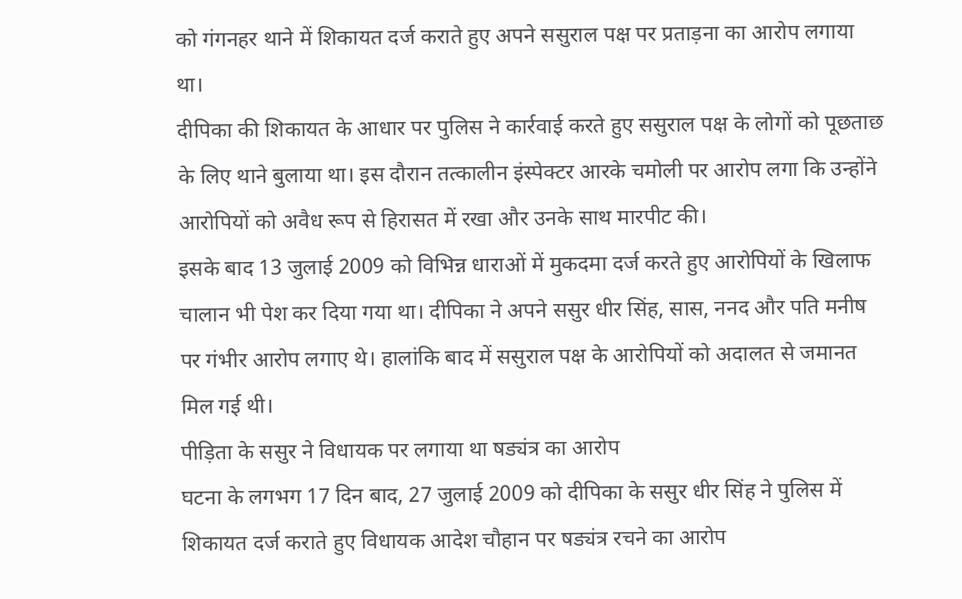को गंगनहर थाने में शिकायत दर्ज कराते हुए अपने ससुराल पक्ष पर प्रताड़ना का आरोप लगाया था।
दीपिका की शिकायत के आधार पर पुलिस ने कार्रवाई करते हुए ससुराल पक्ष के लोगों को पूछताछ के लिए थाने बुलाया था। इस दौरान तत्कालीन इंस्पेक्टर आरके चमोली पर आरोप लगा कि उन्होंने आरोपियों को अवैध रूप से हिरासत में रखा और उनके साथ मारपीट की।
इसके बाद 13 जुलाई 2009 को विभिन्न धाराओं में मुकदमा दर्ज करते हुए आरोपियों के खिलाफ चालान भी पेश कर दिया गया था। दीपिका ने अपने ससुर धीर सिंह, सास, ननद और पति मनीष पर गंभीर आरोप लगाए थे। हालांकि बाद में ससुराल पक्ष के आरोपियों को अदालत से जमानत मिल गई थी।
पीड़िता के ससुर ने विधायक पर लगाया था षड्यंत्र का आरोप
घटना के लगभग 17 दिन बाद, 27 जुलाई 2009 को दीपिका के ससुर धीर सिंह ने पुलिस में शिकायत दर्ज कराते हुए विधायक आदेश चौहान पर षड्यंत्र रचने का आरोप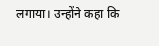लगाया। उन्होंने कहा कि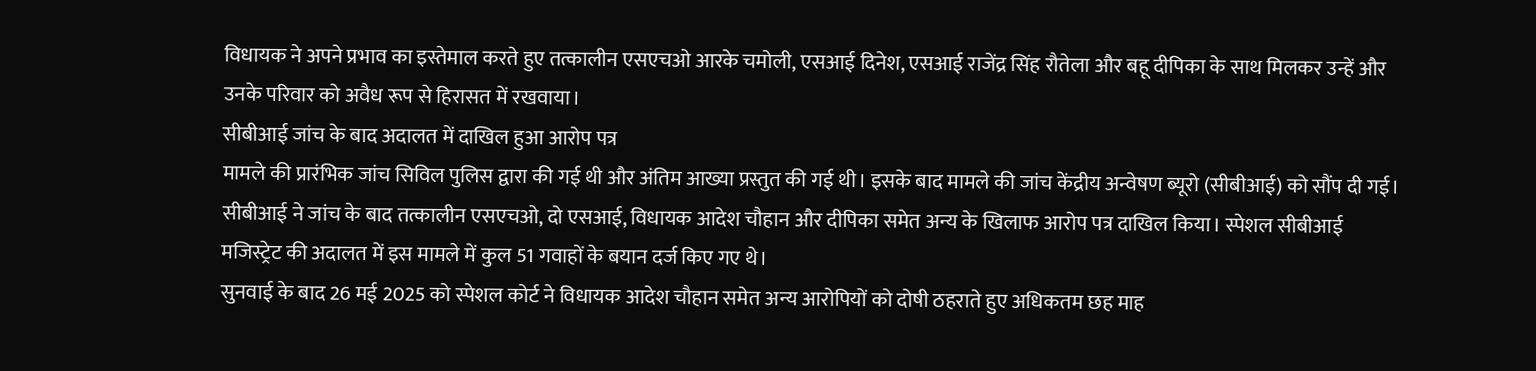विधायक ने अपने प्रभाव का इस्तेमाल करते हुए तत्कालीन एसएचओ आरके चमोली, एसआई दिनेश, एसआई राजेंद्र सिंह रौतेला और बहू दीपिका के साथ मिलकर उन्हें और उनके परिवार को अवैध रूप से हिरासत में रखवाया।
सीबीआई जांच के बाद अदालत में दाखिल हुआ आरोप पत्र
मामले की प्रारंभिक जांच सिविल पुलिस द्वारा की गई थी और अंतिम आख्या प्रस्तुत की गई थी। इसके बाद मामले की जांच केंद्रीय अन्वेषण ब्यूरो (सीबीआई) को सौंप दी गई।
सीबीआई ने जांच के बाद तत्कालीन एसएचओ, दो एसआई, विधायक आदेश चौहान और दीपिका समेत अन्य के खिलाफ आरोप पत्र दाखिल किया। स्पेशल सीबीआई मजिस्ट्रेट की अदालत में इस मामले में कुल 51 गवाहों के बयान दर्ज किए गए थे।
सुनवाई के बाद 26 मई 2025 को स्पेशल कोर्ट ने विधायक आदेश चौहान समेत अन्य आरोपियों को दोषी ठहराते हुए अधिकतम छह माह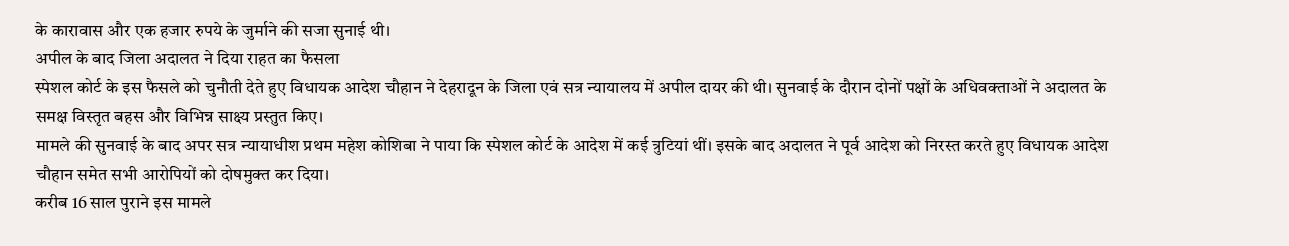के कारावास और एक हजार रुपये के जुर्माने की सजा सुनाई थी।
अपील के बाद जिला अदालत ने दिया राहत का फैसला
स्पेशल कोर्ट के इस फैसले को चुनौती देते हुए विधायक आदेश चौहान ने देहरादून के जिला एवं सत्र न्यायालय में अपील दायर की थी। सुनवाई के दौरान दोनों पक्षों के अधिवक्ताओं ने अदालत के समक्ष विस्तृत बहस और विभिन्न साक्ष्य प्रस्तुत किए।
मामले की सुनवाई के बाद अपर सत्र न्यायाधीश प्रथम महेश कोशिबा ने पाया कि स्पेशल कोर्ट के आदेश में कई त्रुटियां थीं। इसके बाद अदालत ने पूर्व आदेश को निरस्त करते हुए विधायक आदेश चौहान समेत सभी आरोपियों को दोषमुक्त कर दिया।
करीब 16 साल पुराने इस मामले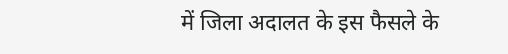में जिला अदालत के इस फैसले के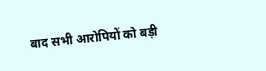बाद सभी आरोपियों को बड़ी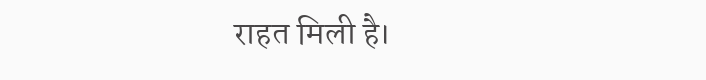राहत मिली है।